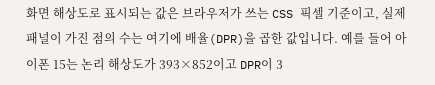화면 해상도로 표시되는 값은 브라우저가 쓰는 CSS 픽셀 기준이고, 실제 패널이 가진 점의 수는 여기에 배율(DPR)을 곱한 값입니다. 예를 들어 아이폰 15는 논리 해상도가 393×852이고 DPR이 3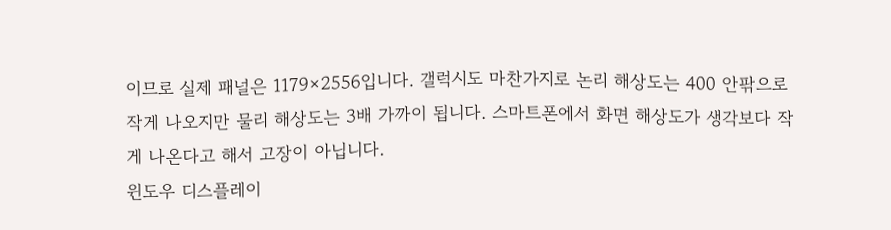이므로 실제 패널은 1179×2556입니다. 갤럭시도 마찬가지로 논리 해상도는 400 안팎으로 작게 나오지만 물리 해상도는 3배 가까이 됩니다. 스마트폰에서 화면 해상도가 생각보다 작게 나온다고 해서 고장이 아닙니다.
윈도우 디스플레이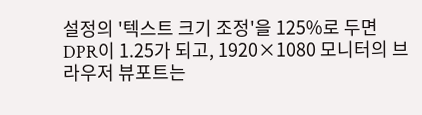설정의 '텍스트 크기 조정'을 125%로 두면 DPR이 1.25가 되고, 1920×1080 모니터의 브라우저 뷰포트는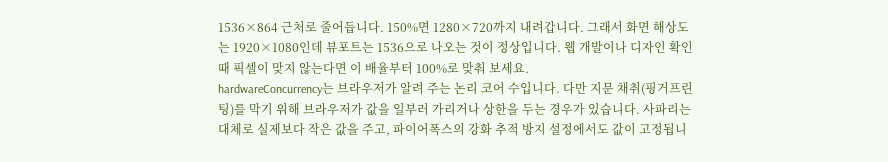1536×864 근처로 줄어듭니다. 150%면 1280×720까지 내려갑니다. 그래서 화면 해상도는 1920×1080인데 뷰포트는 1536으로 나오는 것이 정상입니다. 웹 개발이나 디자인 확인 때 픽셀이 맞지 않는다면 이 배율부터 100%로 맞춰 보세요.
hardwareConcurrency는 브라우저가 알려 주는 논리 코어 수입니다. 다만 지문 채취(핑거프린팅)를 막기 위해 브라우저가 값을 일부러 가리거나 상한을 두는 경우가 있습니다. 사파리는 대체로 실제보다 작은 값을 주고, 파이어폭스의 강화 추적 방지 설정에서도 값이 고정됩니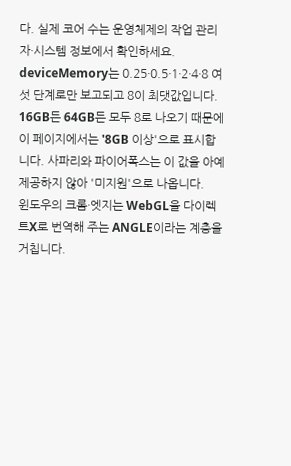다. 실제 코어 수는 운영체제의 작업 관리자·시스템 정보에서 확인하세요.
deviceMemory는 0.25·0.5·1·2·4·8 여섯 단계로만 보고되고 8이 최댓값입니다. 16GB든 64GB든 모두 8로 나오기 때문에 이 페이지에서는 '8GB 이상'으로 표시합니다. 사파리와 파이어폭스는 이 값을 아예 제공하지 않아 '미지원'으로 나옵니다.
윈도우의 크롬·엣지는 WebGL을 다이렉트X로 번역해 주는 ANGLE이라는 계층을 거칩니다.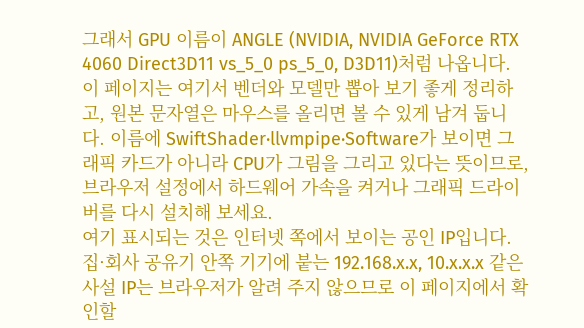그래서 GPU 이름이 ANGLE (NVIDIA, NVIDIA GeForce RTX 4060 Direct3D11 vs_5_0 ps_5_0, D3D11)처럼 나옵니다. 이 페이지는 여기서 벤더와 모델만 뽑아 보기 좋게 정리하고, 원본 문자열은 마우스를 올리면 볼 수 있게 남겨 둡니다. 이름에 SwiftShader·llvmpipe·Software가 보이면 그래픽 카드가 아니라 CPU가 그림을 그리고 있다는 뜻이므로, 브라우저 설정에서 하드웨어 가속을 켜거나 그래픽 드라이버를 다시 설치해 보세요.
여기 표시되는 것은 인터넷 쪽에서 보이는 공인 IP입니다. 집·회사 공유기 안쪽 기기에 붙는 192.168.x.x, 10.x.x.x 같은 사설 IP는 브라우저가 알려 주지 않으므로 이 페이지에서 확인할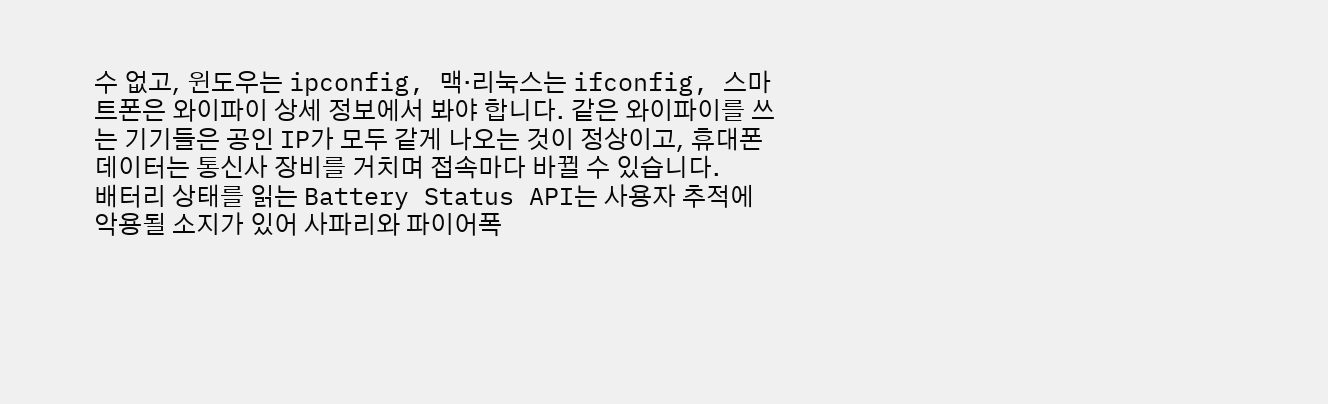수 없고, 윈도우는 ipconfig, 맥·리눅스는 ifconfig, 스마트폰은 와이파이 상세 정보에서 봐야 합니다. 같은 와이파이를 쓰는 기기들은 공인 IP가 모두 같게 나오는 것이 정상이고, 휴대폰 데이터는 통신사 장비를 거치며 접속마다 바뀔 수 있습니다.
배터리 상태를 읽는 Battery Status API는 사용자 추적에 악용될 소지가 있어 사파리와 파이어폭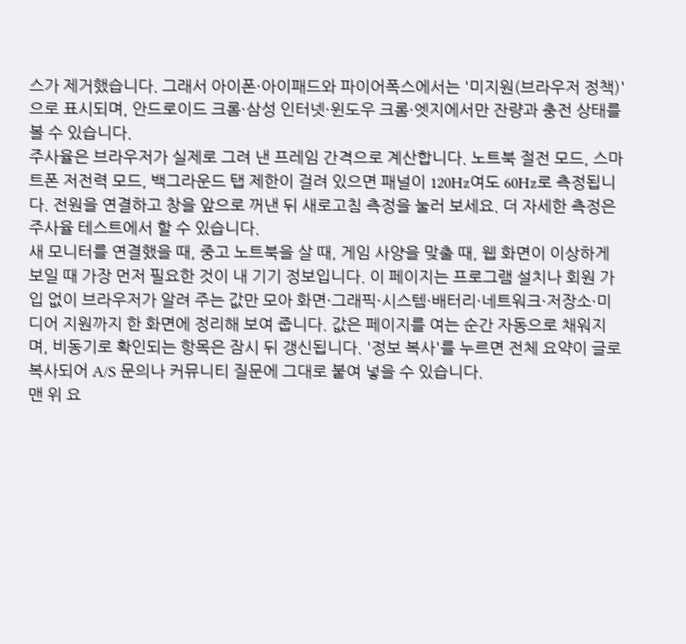스가 제거했습니다. 그래서 아이폰·아이패드와 파이어폭스에서는 '미지원(브라우저 정책)'으로 표시되며, 안드로이드 크롬·삼성 인터넷·윈도우 크롬·엣지에서만 잔량과 충전 상태를 볼 수 있습니다.
주사율은 브라우저가 실제로 그려 낸 프레임 간격으로 계산합니다. 노트북 절전 모드, 스마트폰 저전력 모드, 백그라운드 탭 제한이 걸려 있으면 패널이 120Hz여도 60Hz로 측정됩니다. 전원을 연결하고 창을 앞으로 꺼낸 뒤 새로고침 측정을 눌러 보세요. 더 자세한 측정은 주사율 테스트에서 할 수 있습니다.
새 모니터를 연결했을 때, 중고 노트북을 살 때, 게임 사양을 맞출 때, 웹 화면이 이상하게 보일 때 가장 먼저 필요한 것이 내 기기 정보입니다. 이 페이지는 프로그램 설치나 회원 가입 없이 브라우저가 알려 주는 값만 모아 화면·그래픽·시스템·배터리·네트워크·저장소·미디어 지원까지 한 화면에 정리해 보여 줍니다. 값은 페이지를 여는 순간 자동으로 채워지며, 비동기로 확인되는 항목은 잠시 뒤 갱신됩니다. '정보 복사'를 누르면 전체 요약이 글로 복사되어 A/S 문의나 커뮤니티 질문에 그대로 붙여 넣을 수 있습니다.
맨 위 요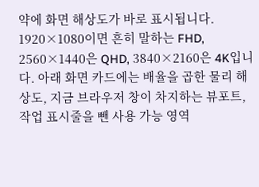약에 화면 해상도가 바로 표시됩니다. 1920×1080이면 흔히 말하는 FHD, 2560×1440은 QHD, 3840×2160은 4K입니다. 아래 화면 카드에는 배율을 곱한 물리 해상도, 지금 브라우저 창이 차지하는 뷰포트, 작업 표시줄을 뺀 사용 가능 영역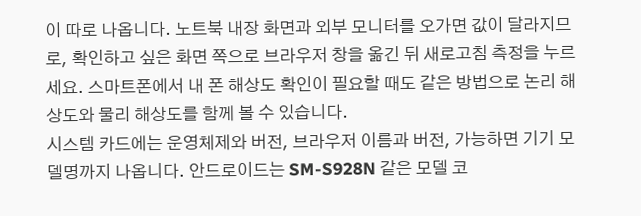이 따로 나옵니다. 노트북 내장 화면과 외부 모니터를 오가면 값이 달라지므로, 확인하고 싶은 화면 쪽으로 브라우저 창을 옮긴 뒤 새로고침 측정을 누르세요. 스마트폰에서 내 폰 해상도 확인이 필요할 때도 같은 방법으로 논리 해상도와 물리 해상도를 함께 볼 수 있습니다.
시스템 카드에는 운영체제와 버전, 브라우저 이름과 버전, 가능하면 기기 모델명까지 나옵니다. 안드로이드는 SM-S928N 같은 모델 코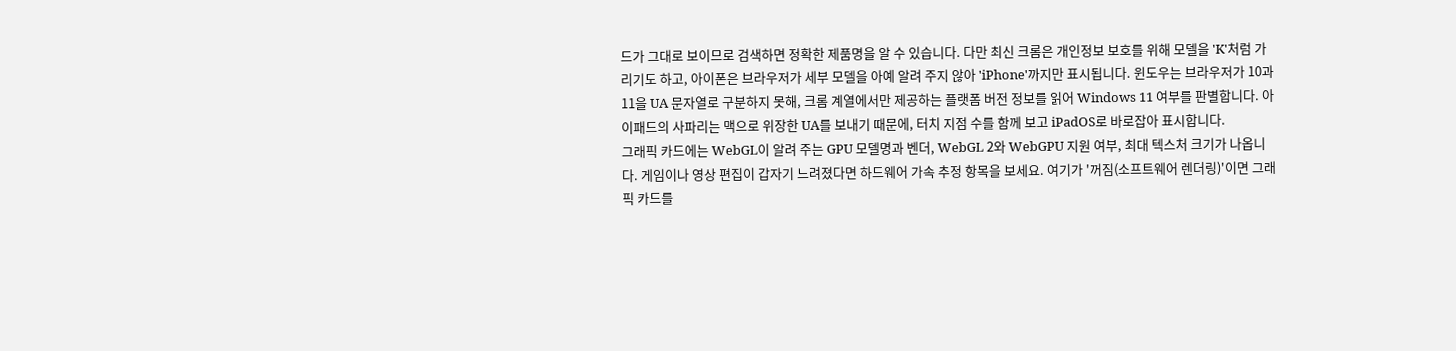드가 그대로 보이므로 검색하면 정확한 제품명을 알 수 있습니다. 다만 최신 크롬은 개인정보 보호를 위해 모델을 'K'처럼 가리기도 하고, 아이폰은 브라우저가 세부 모델을 아예 알려 주지 않아 'iPhone'까지만 표시됩니다. 윈도우는 브라우저가 10과 11을 UA 문자열로 구분하지 못해, 크롬 계열에서만 제공하는 플랫폼 버전 정보를 읽어 Windows 11 여부를 판별합니다. 아이패드의 사파리는 맥으로 위장한 UA를 보내기 때문에, 터치 지점 수를 함께 보고 iPadOS로 바로잡아 표시합니다.
그래픽 카드에는 WebGL이 알려 주는 GPU 모델명과 벤더, WebGL 2와 WebGPU 지원 여부, 최대 텍스처 크기가 나옵니다. 게임이나 영상 편집이 갑자기 느려졌다면 하드웨어 가속 추정 항목을 보세요. 여기가 '꺼짐(소프트웨어 렌더링)'이면 그래픽 카드를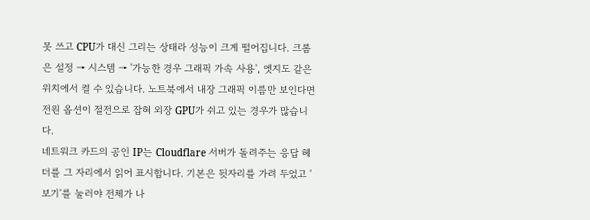못 쓰고 CPU가 대신 그리는 상태라 성능이 크게 떨어집니다. 크롬은 설정 → 시스템 → '가능한 경우 그래픽 가속 사용', 엣지도 같은 위치에서 켤 수 있습니다. 노트북에서 내장 그래픽 이름만 보인다면 전원 옵션이 절전으로 잡혀 외장 GPU가 쉬고 있는 경우가 많습니다.
네트워크 카드의 공인 IP는 Cloudflare 서버가 돌려주는 응답 헤더를 그 자리에서 읽어 표시합니다. 기본은 뒷자리를 가려 두었고 '보기'를 눌러야 전체가 나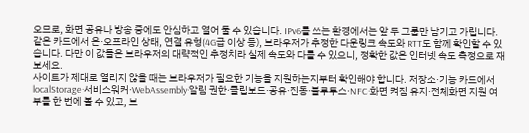오므로, 화면 공유나 방송 중에도 안심하고 열어 둘 수 있습니다. IPv6를 쓰는 환경에서는 앞 두 그룹만 남기고 가립니다. 같은 카드에서 온·오프라인 상태, 연결 유형(4G급 이상 등), 브라우저가 추정한 다운링크 속도와 RTT도 함께 확인할 수 있습니다. 다만 이 값들은 브라우저의 대략적인 추정치라 실제 속도와 다를 수 있으니, 정확한 값은 인터넷 속도 측정으로 재 보세요.
사이트가 제대로 열리지 않을 때는 브라우저가 필요한 기능을 지원하는지부터 확인해야 합니다. 저장소·기능 카드에서 localStorage·서비스워커·WebAssembly·알림 권한·클립보드·공유·진동·블루투스·NFC·화면 켜짐 유지·전체화면 지원 여부를 한 번에 볼 수 있고, 브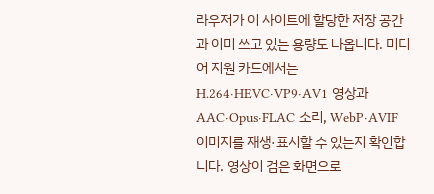라우저가 이 사이트에 할당한 저장 공간과 이미 쓰고 있는 용량도 나옵니다. 미디어 지원 카드에서는 H.264·HEVC·VP9·AV1 영상과 AAC·Opus·FLAC 소리, WebP·AVIF 이미지를 재생·표시할 수 있는지 확인합니다. 영상이 검은 화면으로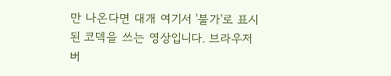만 나온다면 대개 여기서 '불가'로 표시된 코덱을 쓰는 영상입니다. 브라우저 버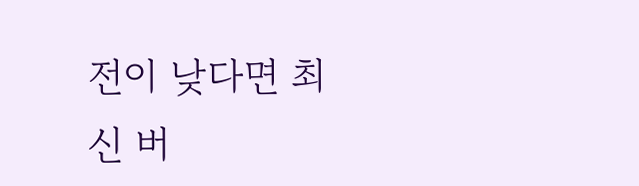전이 낮다면 최신 버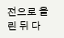전으로 올린 뒤 다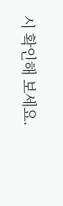시 확인해 보세요.